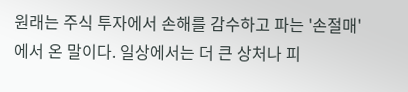원래는 주식 투자에서 손해를 감수하고 파는 '손절매'에서 온 말이다. 일상에서는 더 큰 상처나 피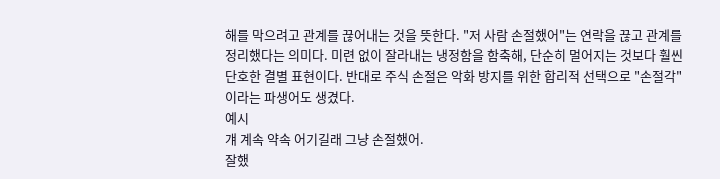해를 막으려고 관계를 끊어내는 것을 뜻한다. "저 사람 손절했어"는 연락을 끊고 관계를 정리했다는 의미다. 미련 없이 잘라내는 냉정함을 함축해, 단순히 멀어지는 것보다 훨씬 단호한 결별 표현이다. 반대로 주식 손절은 악화 방지를 위한 합리적 선택으로 "손절각"이라는 파생어도 생겼다.
예시
걔 계속 약속 어기길래 그냥 손절했어.
잘했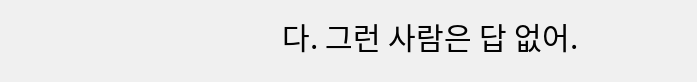다. 그런 사람은 답 없어.